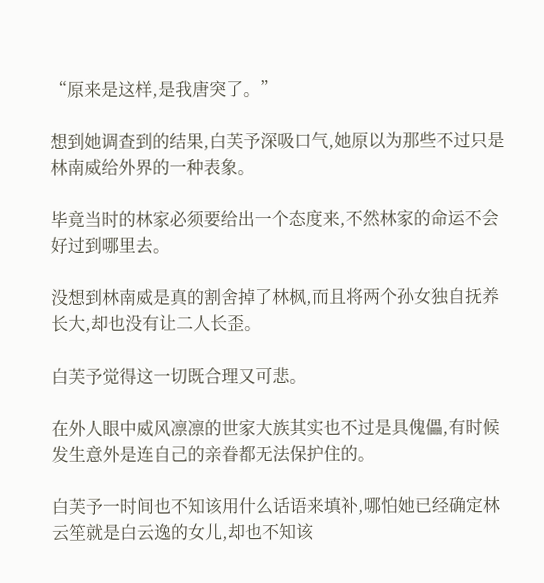“原来是这样,是我唐突了。”

想到她调查到的结果,白芙予深吸口气,她原以为那些不过只是林南威给外界的一种表象。

毕竟当时的林家必须要给出一个态度来,不然林家的命运不会好过到哪里去。

没想到林南威是真的割舍掉了林枫,而且将两个孙女独自抚养长大,却也没有让二人长歪。

白芙予觉得这一切既合理又可悲。

在外人眼中威风凛凛的世家大族其实也不过是具傀儡,有时候发生意外是连自己的亲眷都无法保护住的。

白芙予一时间也不知该用什么话语来填补,哪怕她已经确定林云笙就是白云逸的女儿,却也不知该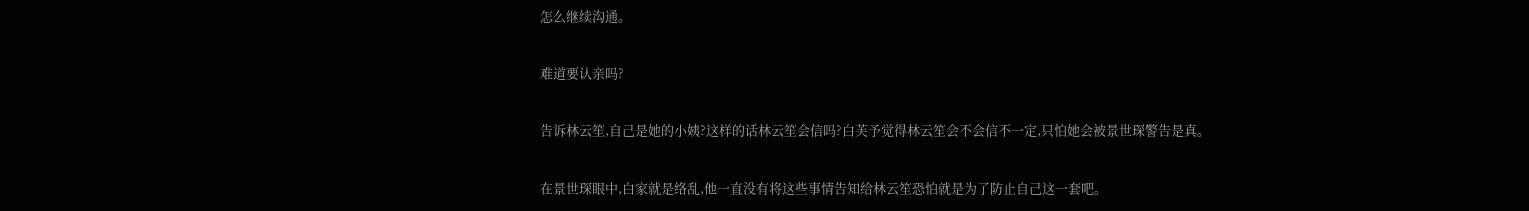怎么继续沟通。

难道要认亲吗?

告诉林云笙,自己是她的小姨?这样的话林云笙会信吗?白芙予觉得林云笙会不会信不一定,只怕她会被景世琛警告是真。

在景世琛眼中,白家就是络乱,他一直没有将这些事情告知给林云笙恐怕就是为了防止自己这一套吧。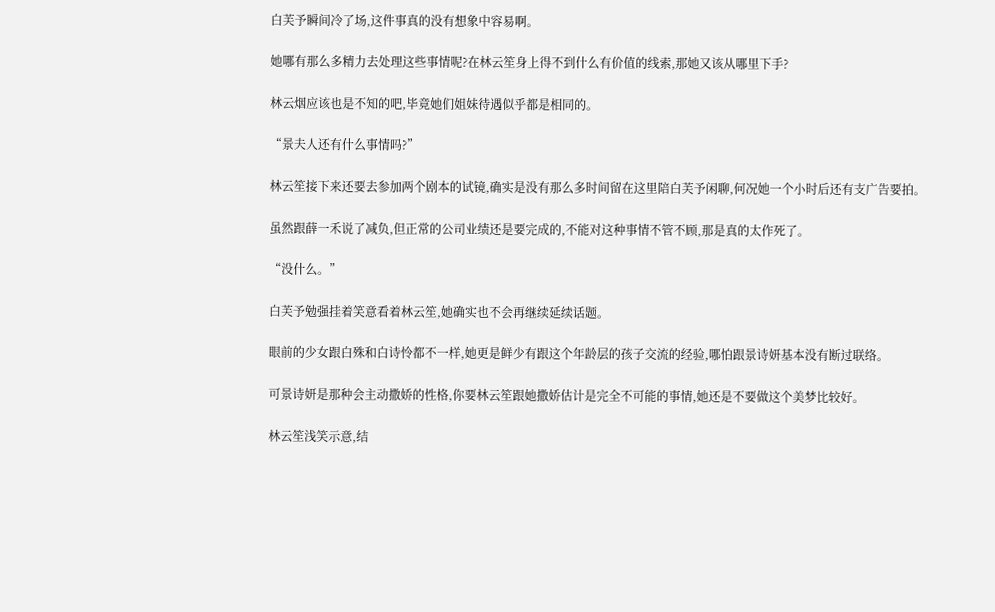白芙予瞬间冷了场,这件事真的没有想象中容易啊。

她哪有那么多精力去处理这些事情呢?在林云笙身上得不到什么有价值的线索,那她又该从哪里下手?

林云烟应该也是不知的吧,毕竟她们姐妹待遇似乎都是相同的。

“景夫人还有什么事情吗?”

林云笙接下来还要去参加两个剧本的试镜,确实是没有那么多时间留在这里陪白芙予闲聊,何况她一个小时后还有支广告要拍。

虽然跟薛一禾说了减负,但正常的公司业绩还是要完成的,不能对这种事情不管不顾,那是真的太作死了。

“没什么。”

白芙予勉强挂着笑意看着林云笙,她确实也不会再继续延续话题。

眼前的少女跟白殊和白诗怜都不一样,她更是鲜少有跟这个年龄层的孩子交流的经验,哪怕跟景诗妍基本没有断过联络。

可景诗妍是那种会主动撒娇的性格,你要林云笙跟她撒娇估计是完全不可能的事情,她还是不要做这个美梦比较好。

林云笙浅笑示意,结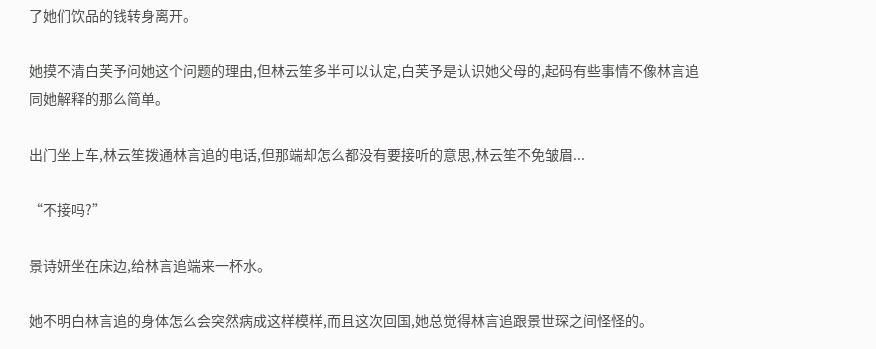了她们饮品的钱转身离开。

她摸不清白芙予问她这个问题的理由,但林云笙多半可以认定,白芙予是认识她父母的,起码有些事情不像林言追同她解释的那么简单。

出门坐上车,林云笙拨通林言追的电话,但那端却怎么都没有要接听的意思,林云笙不免皱眉...

“不接吗?”

景诗妍坐在床边,给林言追端来一杯水。

她不明白林言追的身体怎么会突然病成这样模样,而且这次回国,她总觉得林言追跟景世琛之间怪怪的。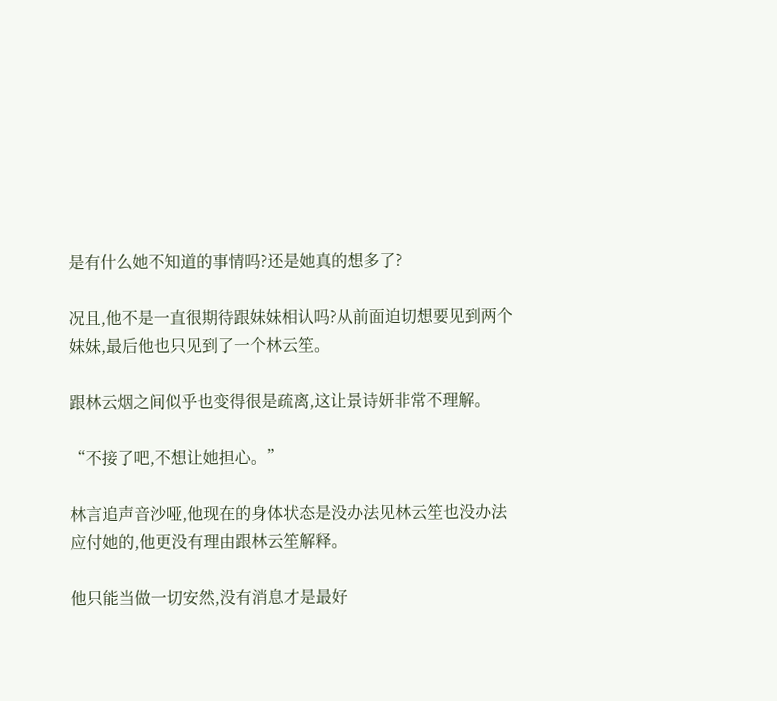是有什么她不知道的事情吗?还是她真的想多了?

况且,他不是一直很期待跟妹妹相认吗?从前面迫切想要见到两个妹妹,最后他也只见到了一个林云笙。

跟林云烟之间似乎也变得很是疏离,这让景诗妍非常不理解。

“不接了吧,不想让她担心。”

林言追声音沙哑,他现在的身体状态是没办法见林云笙也没办法应付她的,他更没有理由跟林云笙解释。

他只能当做一切安然,没有消息才是最好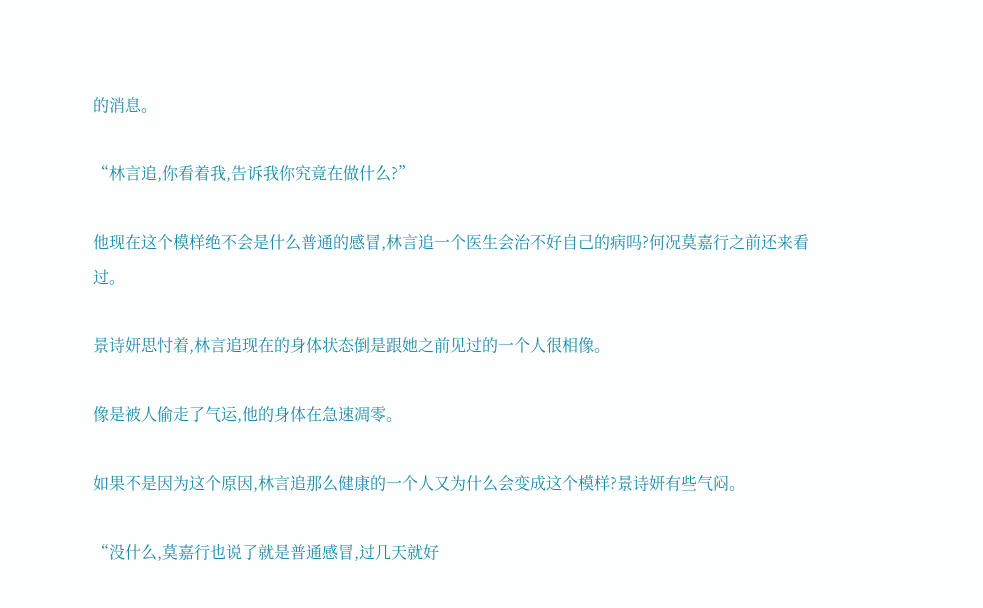的消息。

“林言追,你看着我,告诉我你究竟在做什么?”

他现在这个模样绝不会是什么普通的感冒,林言追一个医生会治不好自己的病吗?何况莫嘉行之前还来看过。

景诗妍思忖着,林言追现在的身体状态倒是跟她之前见过的一个人很相像。

像是被人偷走了气运,他的身体在急速凋零。

如果不是因为这个原因,林言追那么健康的一个人又为什么会变成这个模样?景诗妍有些气闷。

“没什么,莫嘉行也说了就是普通感冒,过几天就好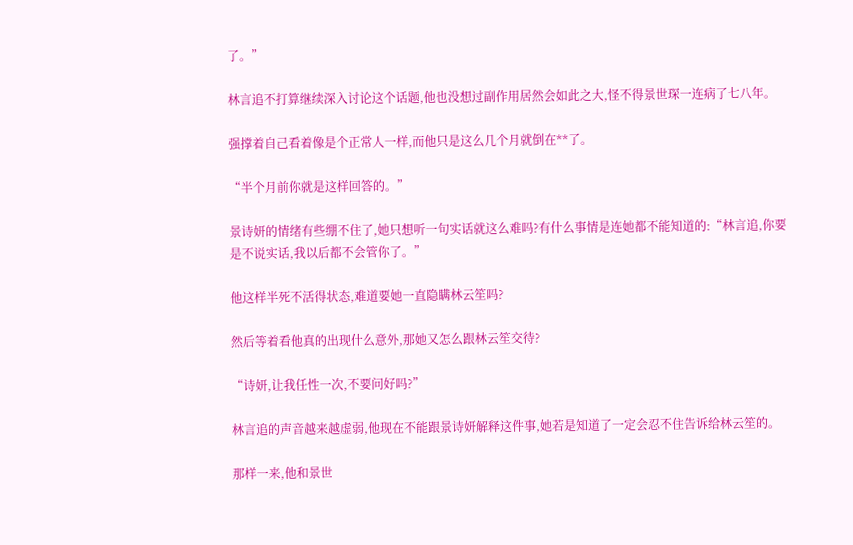了。”

林言追不打算继续深入讨论这个话题,他也没想过副作用居然会如此之大,怪不得景世琛一连病了七八年。

强撑着自己看着像是个正常人一样,而他只是这么几个月就倒在**了。

“半个月前你就是这样回答的。”

景诗妍的情绪有些绷不住了,她只想听一句实话就这么难吗?有什么事情是连她都不能知道的:“林言追,你要是不说实话,我以后都不会管你了。”

他这样半死不活得状态,难道要她一直隐瞒林云笙吗?

然后等着看他真的出现什么意外,那她又怎么跟林云笙交待?

“诗妍,让我任性一次,不要问好吗?”

林言追的声音越来越虚弱,他现在不能跟景诗妍解释这件事,她若是知道了一定会忍不住告诉给林云笙的。

那样一来,他和景世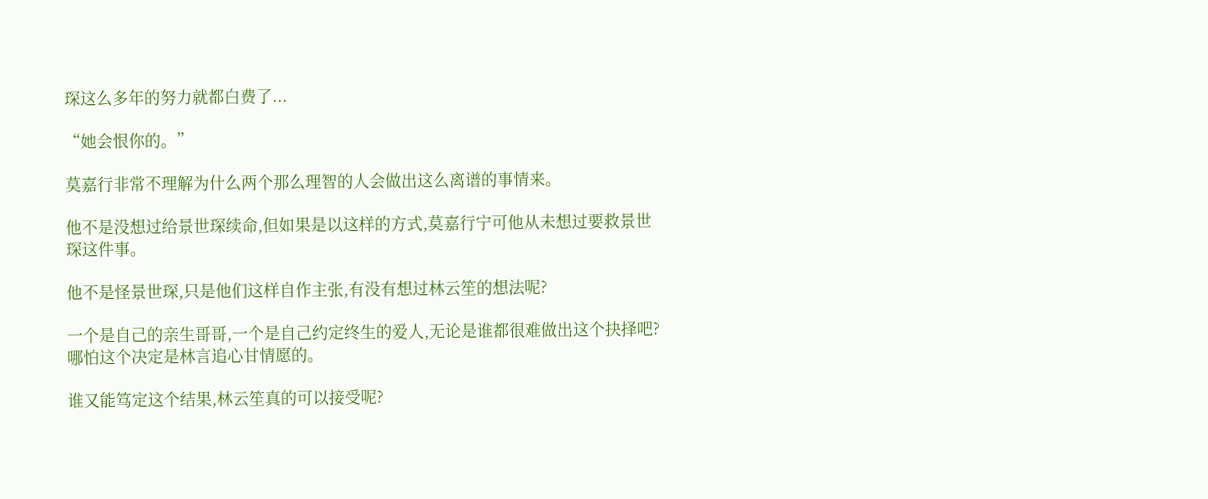琛这么多年的努力就都白费了...

“她会恨你的。”

莫嘉行非常不理解为什么两个那么理智的人会做出这么离谱的事情来。

他不是没想过给景世琛续命,但如果是以这样的方式,莫嘉行宁可他从未想过要救景世琛这件事。

他不是怪景世琛,只是他们这样自作主张,有没有想过林云笙的想法呢?

一个是自己的亲生哥哥,一个是自己约定终生的爱人,无论是谁都很难做出这个抉择吧?哪怕这个决定是林言追心甘情愿的。

谁又能笃定这个结果,林云笙真的可以接受呢?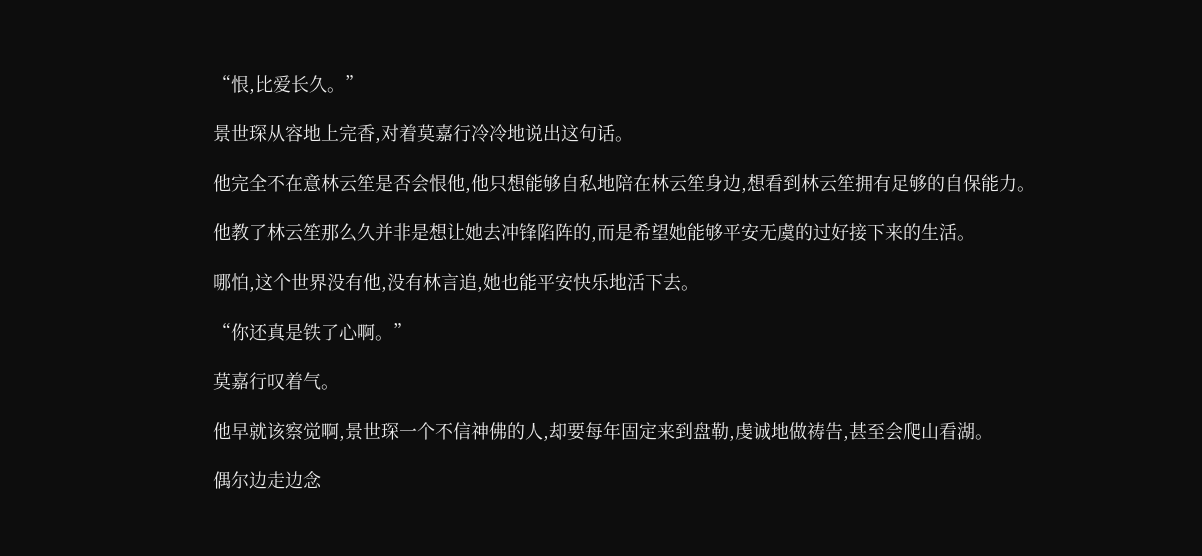“恨,比爱长久。”

景世琛从容地上完香,对着莫嘉行冷冷地说出这句话。

他完全不在意林云笙是否会恨他,他只想能够自私地陪在林云笙身边,想看到林云笙拥有足够的自保能力。

他教了林云笙那么久并非是想让她去冲锋陷阵的,而是希望她能够平安无虞的过好接下来的生活。

哪怕,这个世界没有他,没有林言追,她也能平安快乐地活下去。

“你还真是铁了心啊。”

莫嘉行叹着气。

他早就该察觉啊,景世琛一个不信神佛的人,却要每年固定来到盘勒,虔诚地做祷告,甚至会爬山看湖。

偶尔边走边念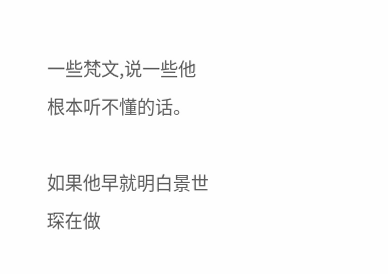一些梵文,说一些他根本听不懂的话。

如果他早就明白景世琛在做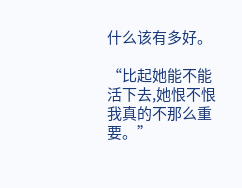什么该有多好。

“比起她能不能活下去,她恨不恨我真的不那么重要。”